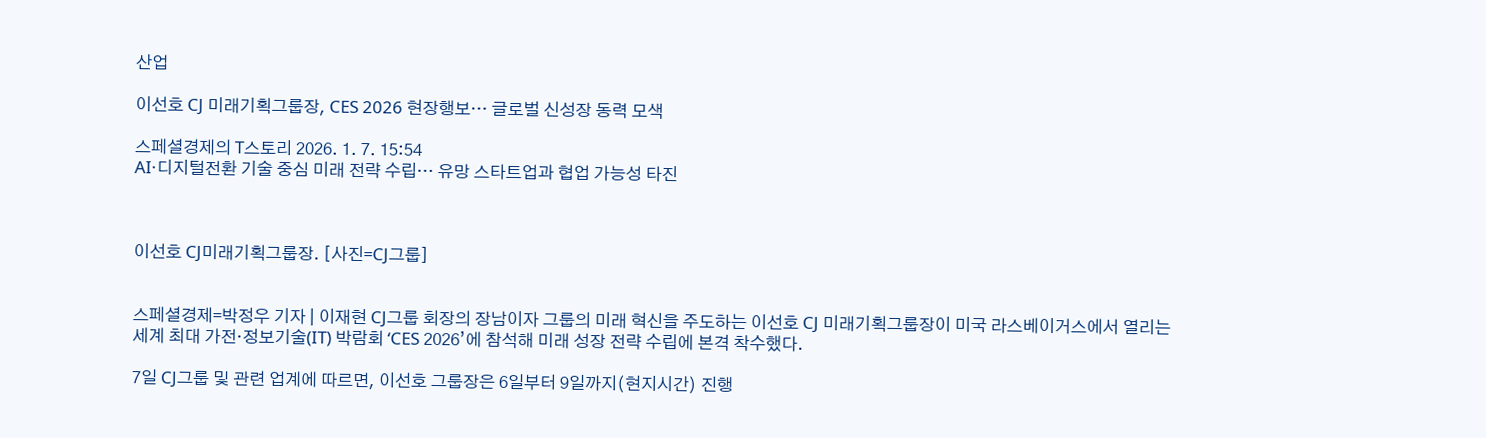산업

이선호 CJ 미래기획그룹장, CES 2026 현장행보… 글로벌 신성장 동력 모색

스페셜경제의 T스토리 2026. 1. 7. 15:54
AI·디지털전환 기술 중심 미래 전략 수립… 유망 스타트업과 협업 가능성 타진



이선호 CJ미래기획그룹장. [사진=CJ그룹]


스페셜경제=박정우 기자 | 이재현 CJ그룹 회장의 장남이자 그룹의 미래 혁신을 주도하는 이선호 CJ 미래기획그룹장이 미국 라스베이거스에서 열리는 세계 최대 가전·정보기술(IT) 박람회 ‘CES 2026’에 참석해 미래 성장 전략 수립에 본격 착수했다.

7일 CJ그룹 및 관련 업계에 따르면, 이선호 그룹장은 6일부터 9일까지(현지시간) 진행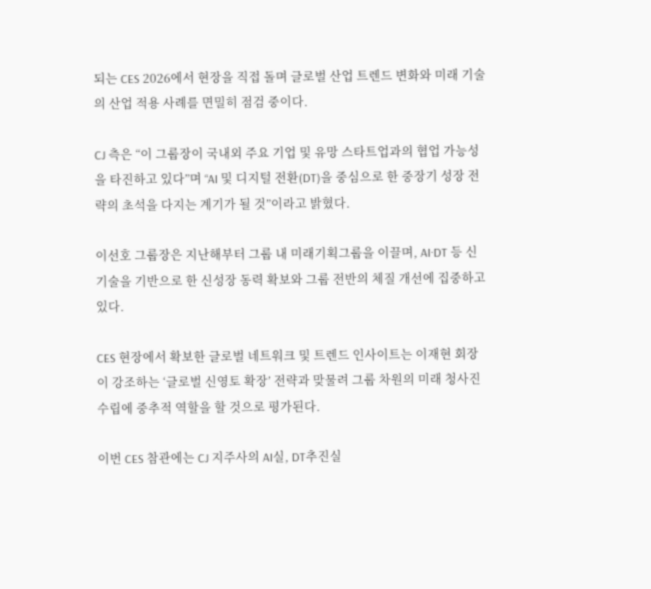되는 CES 2026에서 현장을 직접 돌며 글로벌 산업 트렌드 변화와 미래 기술의 산업 적용 사례를 면밀히 점검 중이다.

CJ 측은 “이 그룹장이 국내외 주요 기업 및 유망 스타트업과의 협업 가능성을 타진하고 있다”며 “AI 및 디지털 전환(DT)을 중심으로 한 중장기 성장 전략의 초석을 다지는 계기가 될 것”이라고 밝혔다.

이선호 그룹장은 지난해부터 그룹 내 미래기획그룹을 이끌며, AI·DT 등 신기술을 기반으로 한 신성장 동력 확보와 그룹 전반의 체질 개선에 집중하고 있다.

CES 현장에서 확보한 글로벌 네트워크 및 트렌드 인사이트는 이재현 회장이 강조하는 ‘글로벌 신영토 확장’ 전략과 맞물려 그룹 차원의 미래 청사진 수립에 중추적 역할을 할 것으로 평가된다.

이번 CES 참관에는 CJ 지주사의 AI실, DT추진실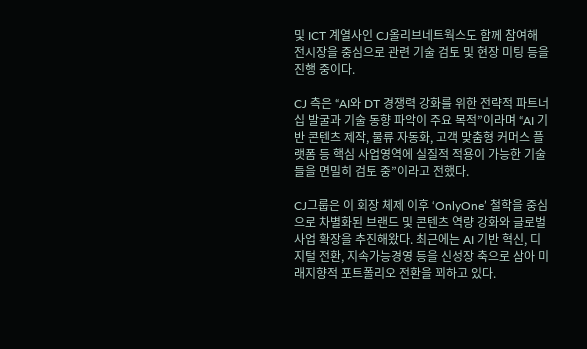및 ICT 계열사인 CJ올리브네트웍스도 함께 참여해 전시장을 중심으로 관련 기술 검토 및 현장 미팅 등을 진행 중이다.

CJ 측은 “AI와 DT 경쟁력 강화를 위한 전략적 파트너십 발굴과 기술 동향 파악이 주요 목적”이라며 “AI 기반 콘텐츠 제작, 물류 자동화, 고객 맞춤형 커머스 플랫폼 등 핵심 사업영역에 실질적 적용이 가능한 기술들을 면밀히 검토 중”이라고 전했다.

CJ그룹은 이 회장 체제 이후 ‘OnlyOne’ 철학을 중심으로 차별화된 브랜드 및 콘텐츠 역량 강화와 글로벌 사업 확장을 추진해왔다. 최근에는 AI 기반 혁신, 디지털 전환, 지속가능경영 등을 신성장 축으로 삼아 미래지향적 포트폴리오 전환을 꾀하고 있다.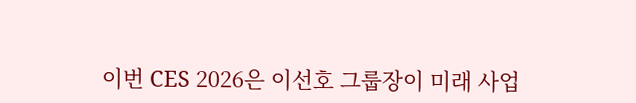이번 CES 2026은 이선호 그룹장이 미래 사업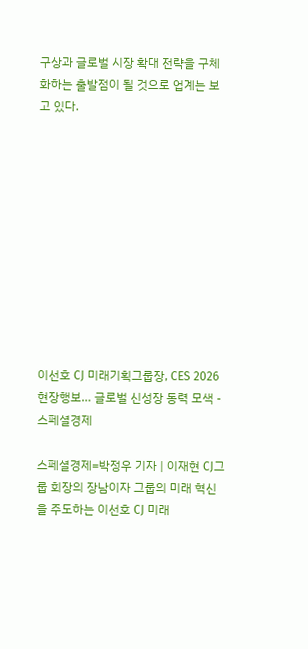구상과 글로벌 시장 확대 전략을 구체화하는 출발점이 될 것으로 업계는 보고 있다.











이선호 CJ 미래기획그룹장, CES 2026 현장행보… 글로벌 신성장 동력 모색 - 스페셜경제

스페셜경제=박정우 기자 | 이재현 CJ그룹 회장의 장남이자 그룹의 미래 혁신을 주도하는 이선호 CJ 미래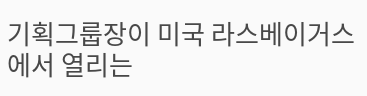기획그룹장이 미국 라스베이거스에서 열리는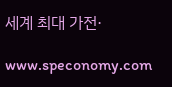세계 최대 가전·

www.speconomy.com